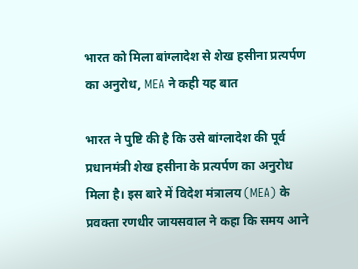भारत को मिला बांग्लादेश से शेख हसीना प्रत्यर्पण का अनुरोध, MEA ने कही यह बात

भारत ने पुष्टि की है कि उसे बांग्लादेश की पूर्व प्रधानमंत्री शेख हसीना के प्रत्यर्पण का अनुरोध मिला है। इस बारे में विदेश मंत्रालय (MEA) के प्रवक्ता रणधीर जायसवाल ने कहा कि समय आने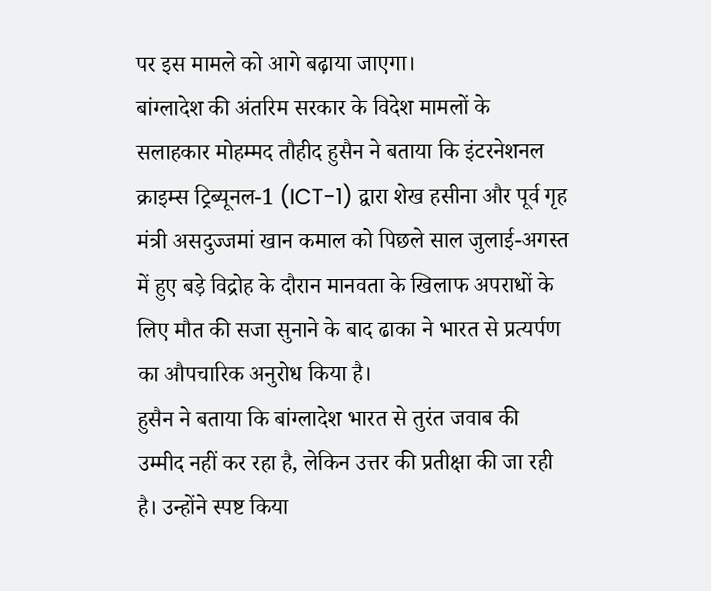पर इस मामले को आगे बढ़ाया जाएगा।
बांग्लादेश की अंतरिम सरकार के विदेश मामलों के सलाहकार मोहम्मद तौहीद हुसैन ने बताया कि इंटरनेशनल क्राइम्स ट्रिब्यूनल-1 (ICT-1) द्वारा शेख हसीना और पूर्व गृह मंत्री असदुज्जमां खान कमाल को पिछले साल जुलाई-अगस्त में हुए बड़े विद्रोह के दौरान मानवता के खिलाफ अपराधों के लिए मौत की सजा सुनाने के बाद ढाका ने भारत से प्रत्यर्पण का औपचारिक अनुरोध किया है।
हुसैन ने बताया कि बांग्लादेश भारत से तुरंत जवाब की उम्मीद नहीं कर रहा है, लेकिन उत्तर की प्रतीक्षा की जा रही है। उन्होंने स्पष्ट किया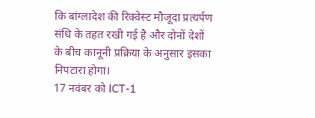कि बांग्लादेश की रिक्वेस्ट मौजूदा प्रत्यर्पण संधि के तहत रखी गई है और दोनों देशों के बीच कानूनी प्रक्रिया के अनुसार इसका निपटारा होगा।
17 नवंबर को ICT-1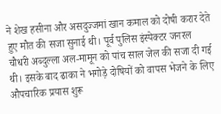ने शेख हसीना और असदुज्जमां खान कमाल को दोषी करार देते हुए मौत की सजा सुनाई थी। पूर्व पुलिस इंस्पेक्टर जनरल चौधरी अब्दुल्ला अल-मामून को पांच साल जेल की सजा दी गई थी। इसके बाद ढाका ने भगोड़े दोषियों को वापस भेजने के लिए औपचारिक प्रयास शुरू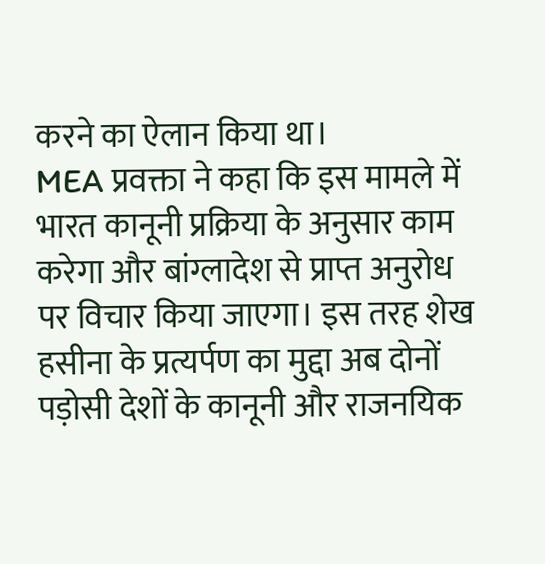करने का ऐलान किया था।
MEA प्रवक्ता ने कहा कि इस मामले में भारत कानूनी प्रक्रिया के अनुसार काम करेगा और बांग्लादेश से प्राप्त अनुरोध पर विचार किया जाएगा। इस तरह शेख हसीना के प्रत्यर्पण का मुद्दा अब दोनों पड़ोसी देशों के कानूनी और राजनयिक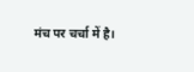मंच पर चर्चा में है।